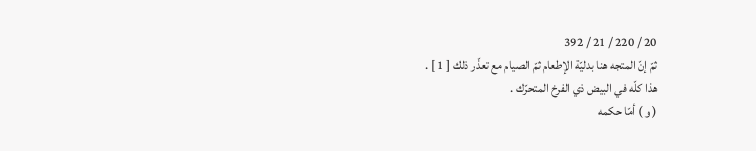20 / 220 / 21 / 392
ثمّ إنّ المتجه هنا بدليّة الإطعام ثمّ الصيام مع تعذّر ذلك [ 1 ] .
هذا كلّه في البيض ذي الفرخ المتحرّك .
( و ) أمّا حكمه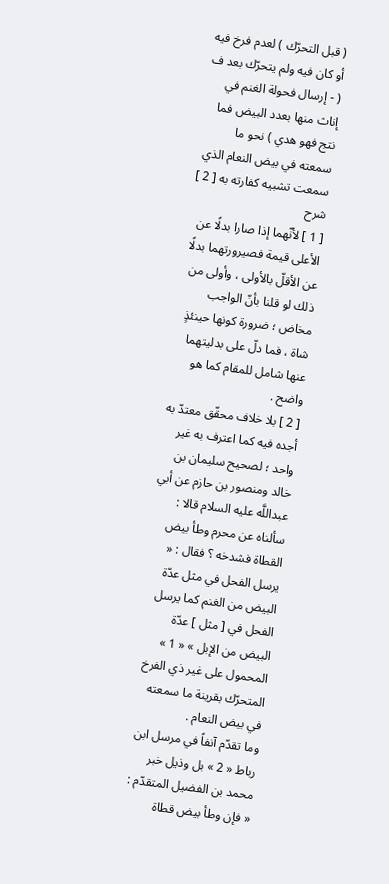( قبل التحرّك ) لعدم فرخ فيه أو كان فيه ولم يتحرّك بعد ف ( - إرسال فحولة الغنم في إناث منها بعدد البيض فما نتج فهو هدي ) نحو ما سمعته في بيض النعام الذي سمعت تشبيه كفارته به [ 2 ]
شرح
[ 1 ] لأنّهما إذا صارا بدلًا عن الأعلى قيمة فصيرورتهما بدلًا عن الأقلّ بالأولى ، وأولى من ذلك لو قلنا بأنّ الواجب مخاض ؛ ضرورة كونها حينئذٍ شاة ، فما دلّ على بدليتهما عنها شامل للمقام كما هو واضح .
[ 2 ] بلا خلاف محقّق معتدّ به أجده فيه كما اعترف به غير واحد ؛ لصحيح سليمان بن خالد ومنصور بن حازم عن أبي عبداللَّه عليه السلام قالا : سألناه عن محرم وطأ بيض القطاة فشدخه ؟ فقال : « يرسل الفحل في مثل عدّة البيض من الغنم كما يرسل الفحل في [ مثل ] عدّة البيض من الإبل » « 1 » المحمول على غير ذي الفرخ المتحرّك بقرينة ما سمعته في بيض النعام .
وما تقدّم آنفاً في مرسل ابن رباط « 2 » بل وذيل خبر محمد بن الفضيل المتقدّم : « فإن وطأ بيض قطاة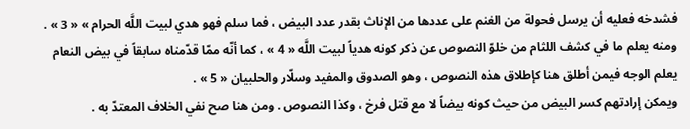فشدخه فعليه أن يرسل فحولة من الغنم على عددها من الإناث بقدر عدد البيض ، فما سلم فهو هدي لبيت اللَّه الحرام » « 3 » .
ومنه يعلم ما في كشف اللثام من خلوّ النصوص عن ذكر كونه هدياً لبيت اللَّه « 4 » ، كما أنّه ممّا قدّمناه سابقاً في بيض النعام يعلم الوجه فيمن أطلق هنا كإطلاق هذه النصوص ، وهو الصدوق والمفيد وسلّار والحلبيان « 5 » .
ويمكن إرادتهم كسر البيض من حيث كونه بيضاً لا مع قتل فرخ ، وكذا النصوص . ومن هنا صح نفي الخلاف المعتدّ به .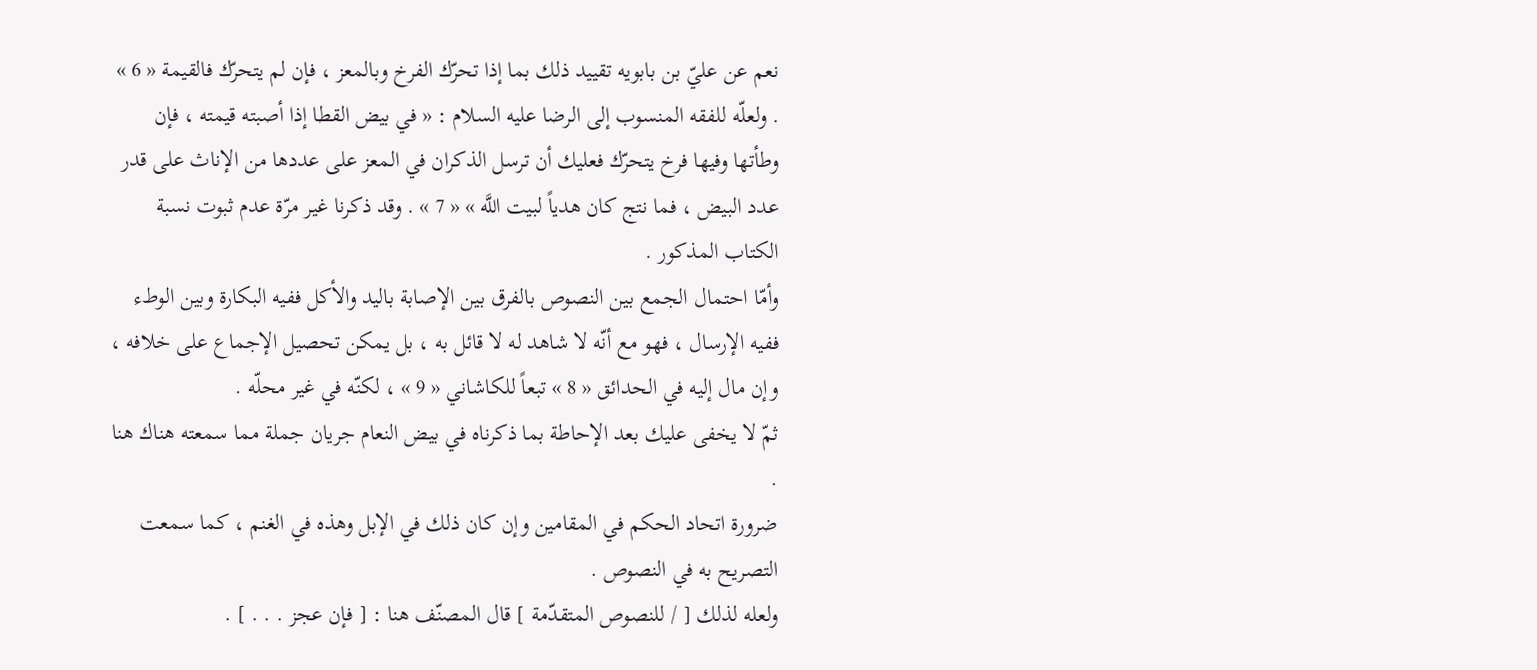نعم عن عليّ بن بابويه تقييد ذلك بما إذا تحرّك الفرخ وبالمعز ، فإن لم يتحرّك فالقيمة « 6 » . ولعلّه للفقه المنسوب إلى الرضا عليه السلام : « في بيض القطا إذا أصبته قيمته ، فإن وطأتها وفيها فرخ يتحرّك فعليك أن ترسل الذكران في المعز على عددها من الإناث على قدر عدد البيض ، فما نتج كان هدياً لبيت اللَّه » « 7 » . وقد ذكرنا غير مرّة عدم ثبوت نسبة الكتاب المذكور .
وأمّا احتمال الجمع بين النصوص بالفرق بين الإصابة باليد والأكل ففيه البكارة وبين الوطء ففيه الإرسال ، فهو مع أنّه لا شاهد له لا قائل به ، بل يمكن تحصيل الإجماع على خلافه ، وإن مال إليه في الحدائق « 8 » تبعاً للكاشاني « 9 » ، لكنّه في غير محلّه .
ثمّ لا يخفى عليك بعد الإحاطة بما ذكرناه في بيض النعام جريان جملة مما سمعته هناك هنا .
ضرورة اتحاد الحكم في المقامين وإن كان ذلك في الإبل وهذه في الغنم ، كما سمعت التصريح به في النصوص .
ولعله لذلك [ / للنصوص المتقدّمة ] قال المصنّف هنا : [ فإن عجز . . . ] .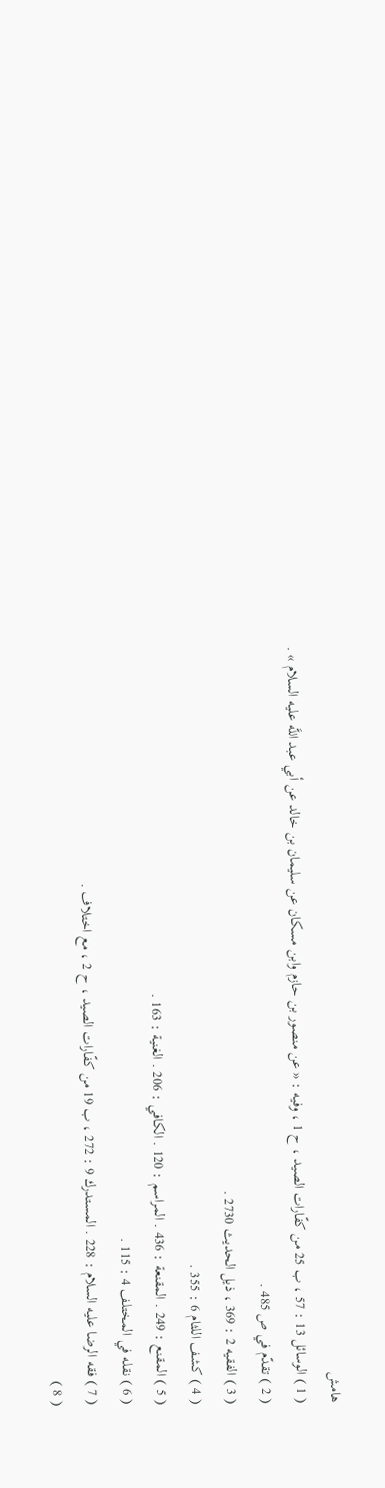هامش
( 1 ) الوسائل 13 : 57 ، ب 25 من كفّارات الصيد ، ح 1 ، وفيه : « عن منصور بن حازم وابن مسكان عن سليمان بن خالد عن أبي عبد اللَّه عليه السلام » .
( 2 ) تقدّم في ص 485 .
( 3 ) الفقيه 2 : 369 ، ذيل الحديث 2730 .
( 4 ) كشف اللثام 6 : 355 .
( 5 ) المقنع : 249 . المقنعة : 436 . المراسم : 120 . الكافي : 206 . الغنية : 163 .
( 6 ) نقله في المختلف 4 : 115 .
( 7 ) فقه الرضا عليه السلام : 228 . المستدرك 9 : 272 ، ب 19 من كفّارات الصيد ، ح 2 ، مع اختلاف .
( 8 )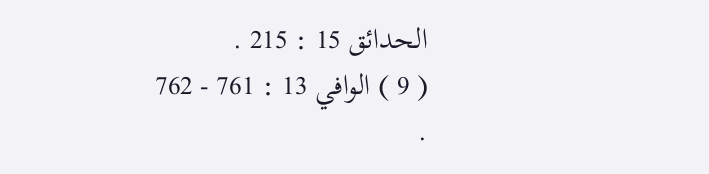الحدائق 15 : 215 .
( 9 ) الوافي 13 : 761 - 762 .